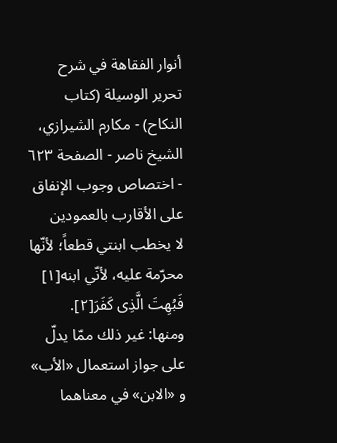أنوار الفقاهة في شرح تحرير الوسيلة (كتاب النكاح) - مكارم الشيرازي، الشيخ ناصر - الصفحة ٦٢٣ - اختصاص وجوب الإنفاق على الأقارب بالعمودين
لا يخطب ابنتي قطعاً؛ لأنّها محرّمة عليه، لأنّي ابنه[١] فَبُهِتَ الَّذِى كَفَرَ[٢].
ومنها: غير ذلك ممّا يدلّ على جواز استعمال «الأب» و «الابن» في معناهما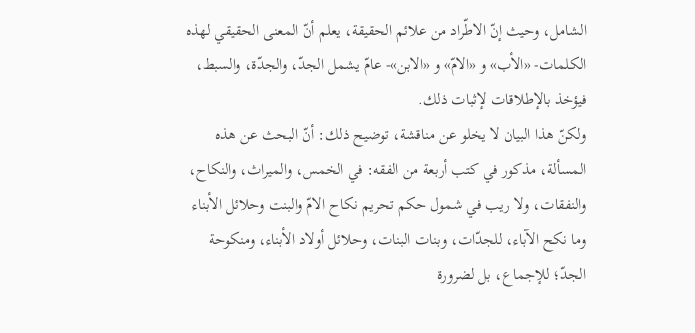الشامل، وحيث إنّ الاطّراد من علائم الحقيقة، يعلم أنّ المعنى الحقيقي لهذه الكلمات- «الأب» و «الامّ» و «الابن»- عامّ يشمل الجدّ، والجدّة، والسبط، فيؤخذ بالإطلاقات لإثبات ذلك.
ولكنّ هذا البيان لا يخلو عن مناقشة، توضيح ذلك: أنّ البحث عن هذه المسألة، مذكور في كتب أربعة من الفقه: في الخمس، والميراث، والنكاح، والنفقات، ولا ريب في شمول حكم تحريم نكاح الامّ والبنت وحلائل الأبناء وما نكح الآباء، للجدّات، وبنات البنات، وحلائل أولاد الأبناء، ومنكوحة الجدّ؛ للإجماع، بل لضرورة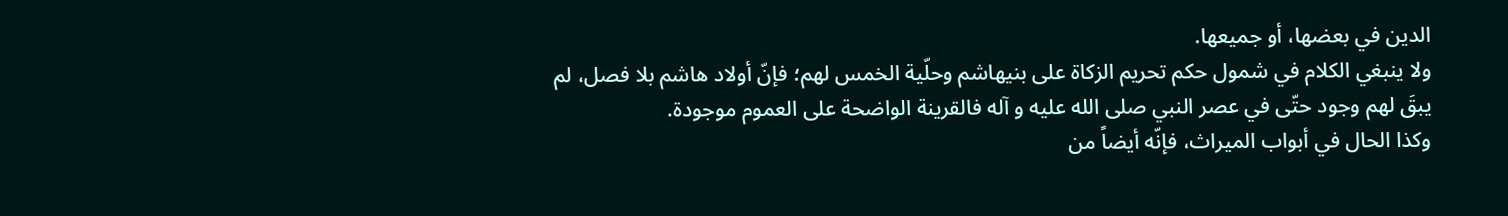الدين في بعضها، أو جميعها.
ولا ينبغي الكلام في شمول حكم تحريم الزكاة على بنيهاشم وحلّية الخمس لهم؛ فإنّ أولاد هاشم بلا فصل، لم يبقَ لهم وجود حتّى في عصر النبي صلى الله عليه و آله فالقرينة الواضحة على العموم موجودة.
وكذا الحال في أبواب الميراث، فإنّه أيضاً من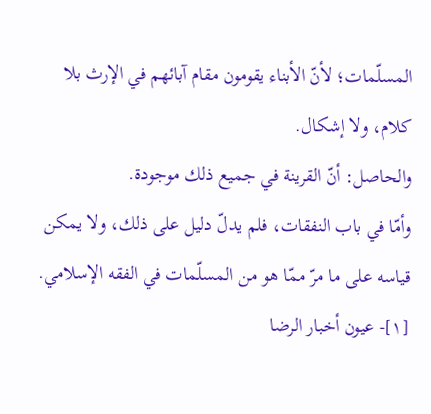المسلّمات؛ لأنّ الأبناء يقومون مقام آبائهم في الإرث بلا كلام، ولا إشكال.
والحاصل: أنّ القرينة في جميع ذلك موجودة.
وأمّا في باب النفقات، فلم يدلّ دليل على ذلك، ولا يمكن قياسه على ما مرّ ممّا هو من المسلّمات في الفقه الإسلامي.
[١]- عيون أخبار الرضا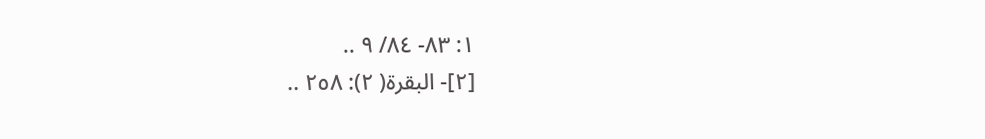١: ٨٣- ٨٤/ ٩ ..
[٢]- البقرة( ٢): ٢٥٨ ..